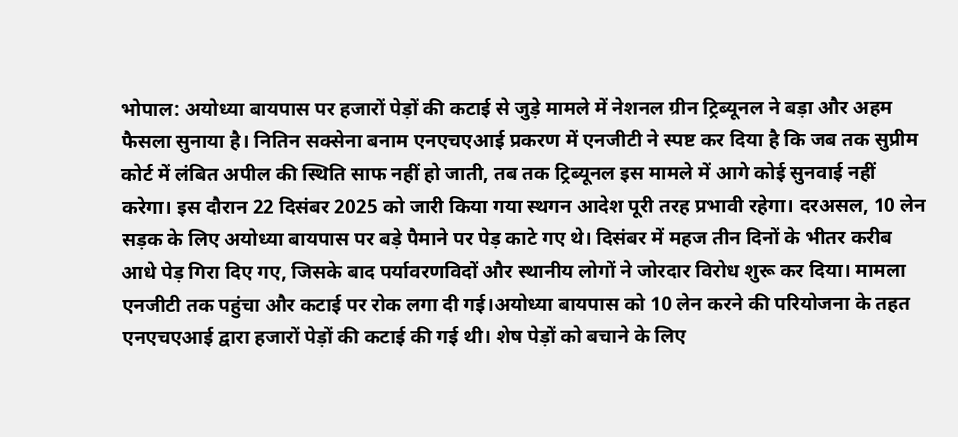भोपाल: अयोध्या बायपास पर हजारों पेड़ों की कटाई से जुड़े मामले में नेशनल ग्रीन ट्रिब्यूनल ने बड़ा और अहम फैसला सुनाया है। नितिन सक्सेना बनाम एनएचएआई प्रकरण में एनजीटी ने स्पष्ट कर दिया है कि जब तक सुप्रीम कोर्ट में लंबित अपील की स्थिति साफ नहीं हो जाती, तब तक ट्रिब्यूनल इस मामले में आगे कोई सुनवाई नहीं करेगा। इस दौरान 22 दिसंबर 2025 को जारी किया गया स्थगन आदेश पूरी तरह प्रभावी रहेगा। दरअसल, 10 लेन सड़क के लिए अयोध्या बायपास पर बड़े पैमाने पर पेड़ काटे गए थे। दिसंबर में महज तीन दिनों के भीतर करीब आधे पेड़ गिरा दिए गए, जिसके बाद पर्यावरणविदों और स्थानीय लोगों ने जोरदार विरोध शुरू कर दिया। मामला एनजीटी तक पहुंचा और कटाई पर रोक लगा दी गई।अयोध्या बायपास को 10 लेन करने की परियोजना के तहत एनएचएआई द्वारा हजारों पेड़ों की कटाई की गई थी। शेष पेड़ों को बचाने के लिए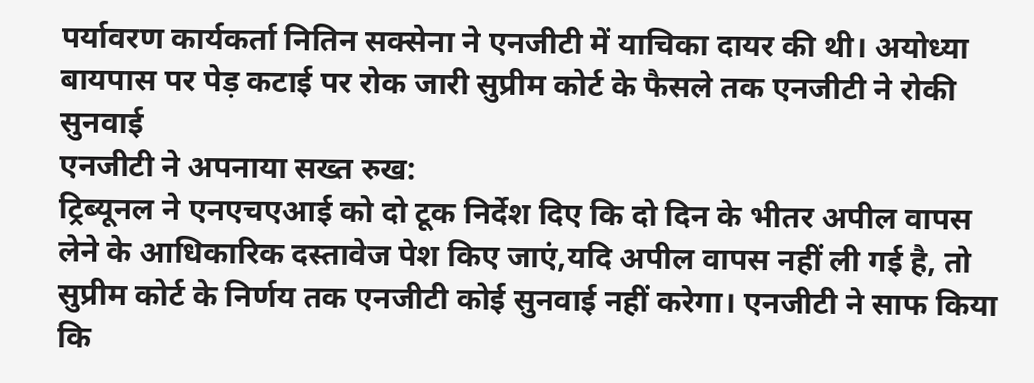पर्यावरण कार्यकर्ता नितिन सक्सेना ने एनजीटी में याचिका दायर की थी। अयोध्या बायपास पर पेड़ कटाई पर रोक जारी सुप्रीम कोर्ट के फैसले तक एनजीटी ने रोकी सुनवाई
एनजीटी ने अपनाया सख्त रुख:
ट्रिब्यूनल ने एनएचएआई को दो टूक निर्देश दिए कि दो दिन के भीतर अपील वापस लेने के आधिकारिक दस्तावेज पेश किए जाएं,यदि अपील वापस नहीं ली गई है, तो सुप्रीम कोर्ट के निर्णय तक एनजीटी कोई सुनवाई नहीं करेगा। एनजीटी ने साफ किया कि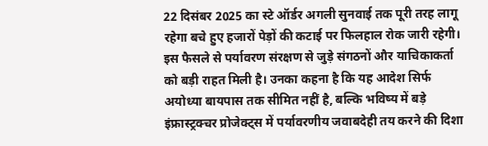22 दिसंबर 2025 का स्टे ऑर्डर अगली सुनवाई तक पूरी तरह लागू रहेगा बचे हुए हजारों पेड़ों की कटाई पर फिलहाल रोक जारी रहेगी। इस फैसले से पर्यावरण संरक्षण से जुड़े संगठनों और याचिकाकर्ता को बड़ी राहत मिली है। उनका कहना है कि यह आदेश सिर्फ अयोध्या बायपास तक सीमित नहीं है, बल्कि भविष्य में बड़े इंफ्रास्ट्रक्चर प्रोजेक्ट्स में पर्यावरणीय जवाबदेही तय करने की दिशा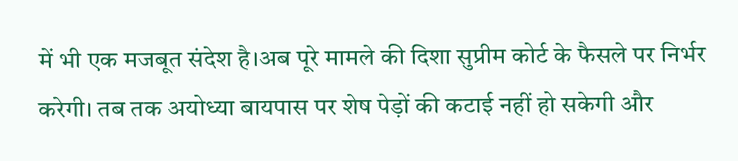में भी एक मजबूत संदेश है।अब पूरे मामले की दिशा सुप्रीम कोर्ट के फैसले पर निर्भर करेगी। तब तक अयोध्या बायपास पर शेष पेड़ों की कटाई नहीं हो सकेगी और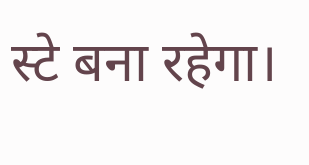स्टे बना रहेगा।